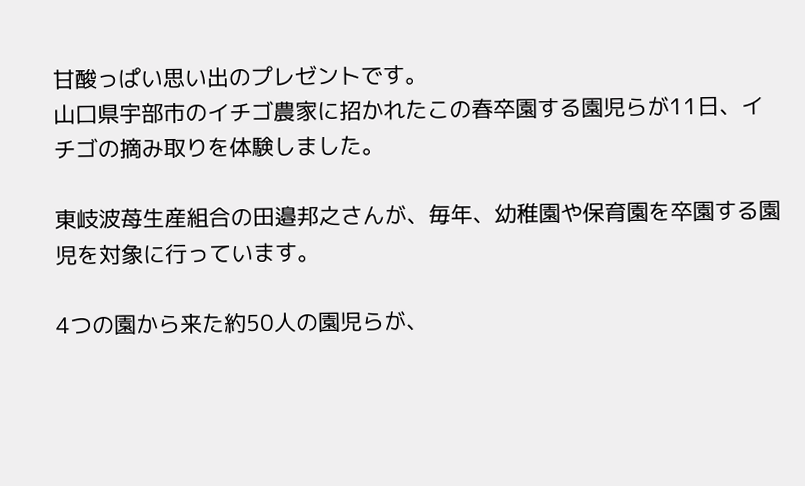甘酸っぱい思い出のプレゼントです。
山口県宇部市のイチゴ農家に招かれたこの春卒園する園児らが11日、イチゴの摘み取りを体験しました。

東岐波苺生産組合の田邉邦之さんが、毎年、幼稚園や保育園を卒園する園児を対象に行っています。

4つの園から来た約50人の園児らが、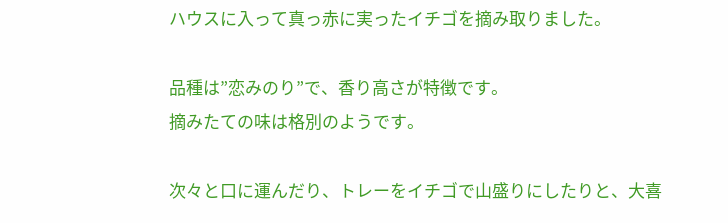ハウスに入って真っ赤に実ったイチゴを摘み取りました。

品種は”恋みのり”で、香り高さが特徴です。
摘みたての味は格別のようです。

次々と口に運んだり、トレーをイチゴで山盛りにしたりと、大喜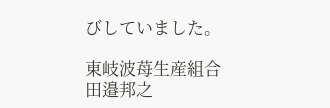びしていました。

東岐波苺生産組合 田邉邦之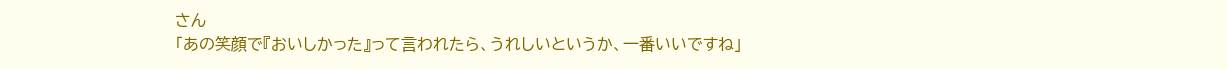さん
「あの笑顔で『おいしかった』って言われたら、うれしいというか、一番いいですね」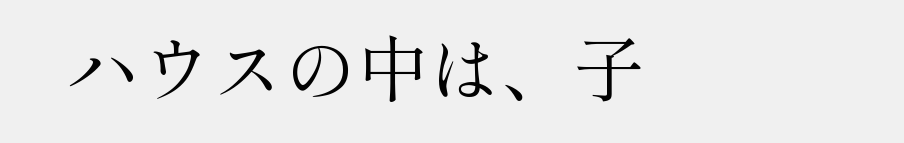ハウスの中は、子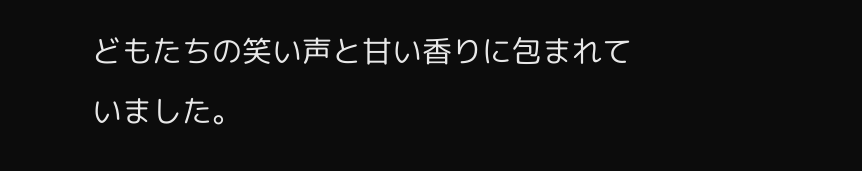どもたちの笑い声と甘い香りに包まれていました。